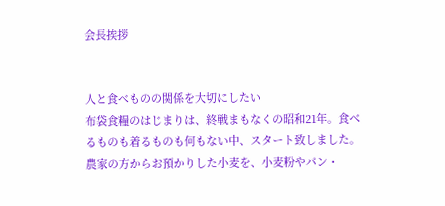会長挨拶


人と食べものの関係を大切にしたい
布袋食糧のはじまりは、終戦まもなくの昭和21年。食べるものも着るものも何もない中、スタート致しました。農家の方からお預かりした小麦を、小麦粉やパン・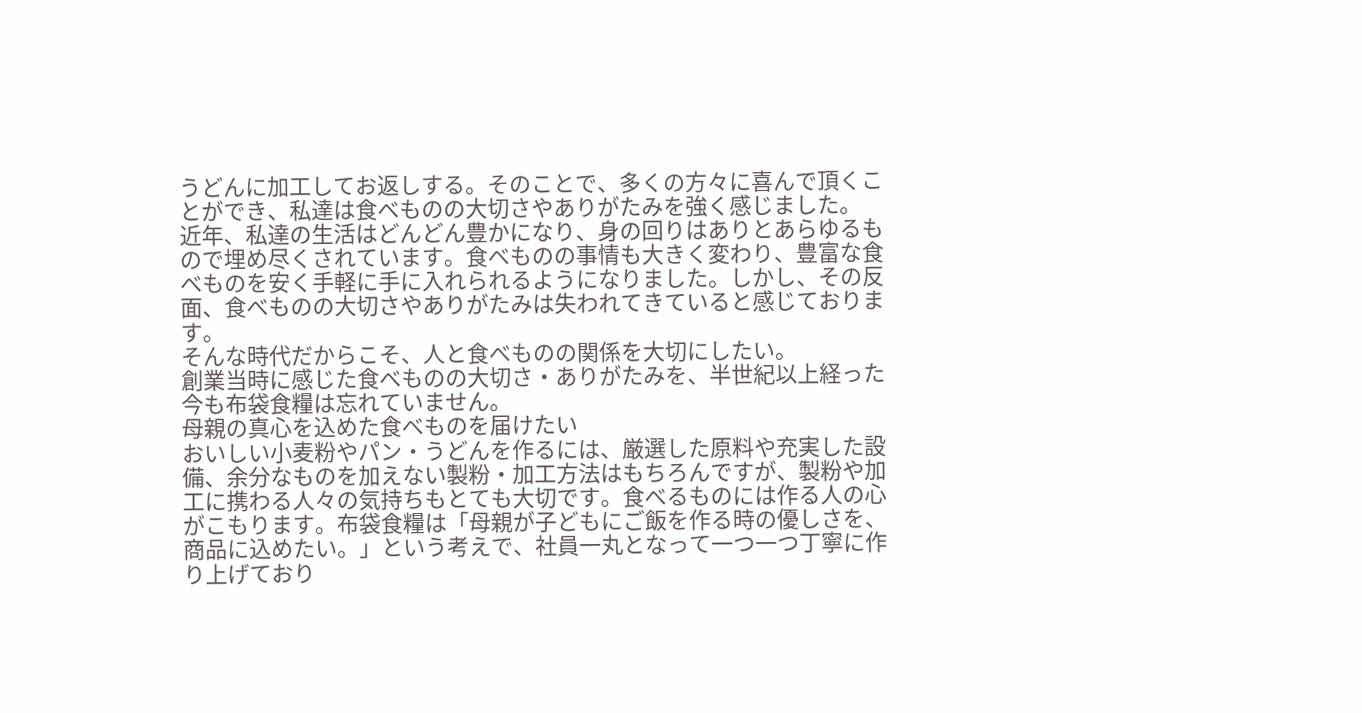うどんに加工してお返しする。そのことで、多くの方々に喜んで頂くことができ、私達は食べものの大切さやありがたみを強く感じました。
近年、私達の生活はどんどん豊かになり、身の回りはありとあらゆるもので埋め尽くされています。食べものの事情も大きく変わり、豊富な食べものを安く手軽に手に入れられるようになりました。しかし、その反面、食べものの大切さやありがたみは失われてきていると感じております。
そんな時代だからこそ、人と食べものの関係を大切にしたい。
創業当時に感じた食べものの大切さ・ありがたみを、半世紀以上経った今も布袋食糧は忘れていません。
母親の真心を込めた食べものを届けたい
おいしい小麦粉やパン・うどんを作るには、厳選した原料や充実した設備、余分なものを加えない製粉・加工方法はもちろんですが、製粉や加工に携わる人々の気持ちもとても大切です。食べるものには作る人の心がこもります。布袋食糧は「母親が子どもにご飯を作る時の優しさを、商品に込めたい。」という考えで、社員一丸となって一つ一つ丁寧に作り上げており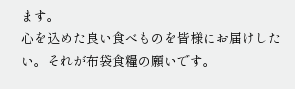ます。
心を込めた良い食べものを皆様にお届けしたい。それが布袋食糧の願いです。